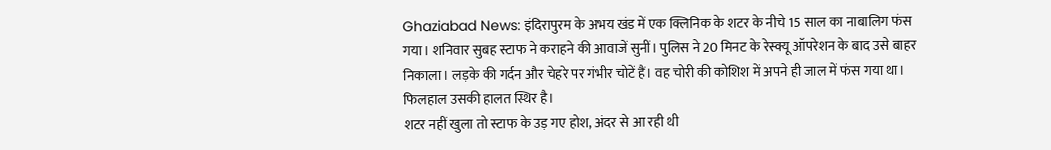Ghaziabad News: इंदिरापुरम के अभय खंड में एक क्लिनिक के शटर के नीचे 15 साल का नाबालिग फंस गया। शनिवार सुबह स्टाफ ने कराहने की आवाजें सुनीं। पुलिस ने 20 मिनट के रेस्क्यू ऑपरेशन के बाद उसे बाहर निकाला। लड़के की गर्दन और चेहरे पर गंभीर चोटें हैं। वह चोरी की कोशिश में अपने ही जाल में फंस गया था। फिलहाल उसकी हालत स्थिर है।
शटर नहीं खुला तो स्टाफ के उड़ गए होश, अंदर से आ रही थी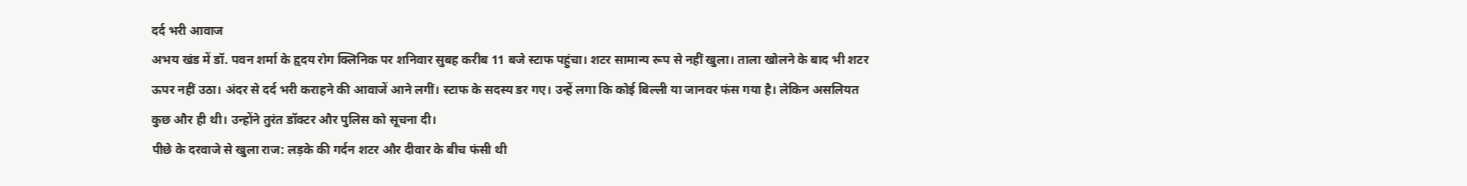दर्द भरी आवाज
अभय खंड में डॉ. पवन शर्मा के हृदय रोग क्लिनिक पर शनिवार सुबह करीब 11 बजे स्टाफ पहुंचा। शटर सामान्य रूप से नहीं खुला। ताला खोलने के बाद भी शटर ऊपर नहीं उठा। अंदर से दर्द भरी कराहने की आवाजें आने लगीं। स्टाफ के सदस्य डर गए। उन्हें लगा कि कोई बिल्ली या जानवर फंस गया है। लेकिन असलियत कुछ और ही थी। उन्होंने तुरंत डॉक्टर और पुलिस को सूचना दी।
पीछे के दरवाजे से खुला राज: लड़के की गर्दन शटर और दीवार के बीच फंसी थी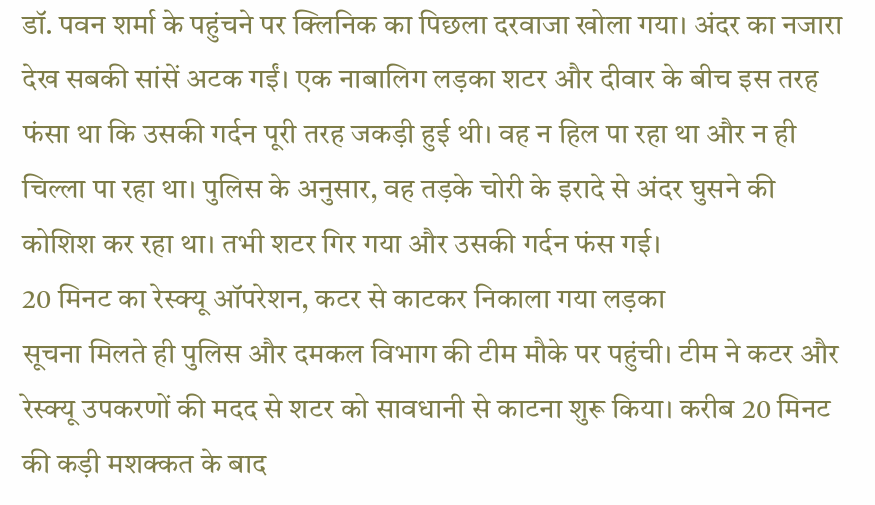डॉ. पवन शर्मा के पहुंचने पर क्लिनिक का पिछला दरवाजा खोला गया। अंदर का नजारा देख सबकी सांसें अटक गईं। एक नाबालिग लड़का शटर और दीवार के बीच इस तरह फंसा था कि उसकी गर्दन पूरी तरह जकड़ी हुई थी। वह न हिल पा रहा था और न ही चिल्ला पा रहा था। पुलिस के अनुसार, वह तड़के चोरी के इरादे से अंदर घुसने की कोशिश कर रहा था। तभी शटर गिर गया और उसकी गर्दन फंस गई।
20 मिनट का रेस्क्यू ऑपरेशन, कटर से काटकर निकाला गया लड़का
सूचना मिलते ही पुलिस और दमकल विभाग की टीम मौके पर पहुंची। टीम ने कटर और रेस्क्यू उपकरणों की मदद से शटर को सावधानी से काटना शुरू किया। करीब 20 मिनट की कड़ी मशक्कत के बाद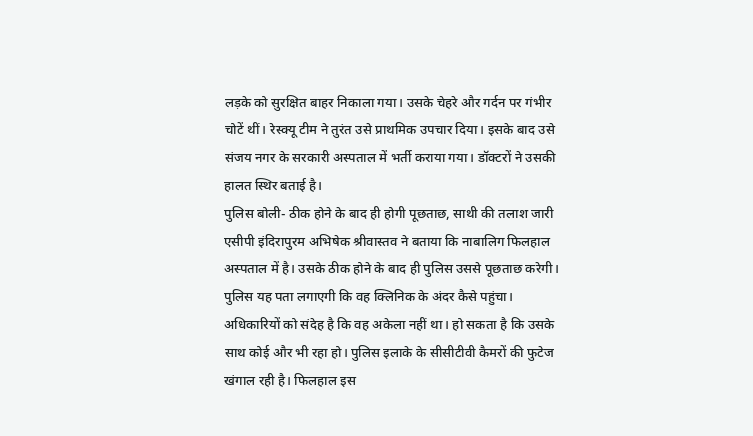लड़के को सुरक्षित बाहर निकाला गया। उसके चेहरे और गर्दन पर गंभीर चोटें थीं। रेस्क्यू टीम ने तुरंत उसे प्राथमिक उपचार दिया। इसके बाद उसे संजय नगर के सरकारी अस्पताल में भर्ती कराया गया। डॉक्टरों ने उसकी हालत स्थिर बताई है।
पुलिस बोली- ठीक होने के बाद ही होगी पूछताछ, साथी की तलाश जारी
एसीपी इंदिरापुरम अभिषेक श्रीवास्तव ने बताया कि नाबालिग फिलहाल अस्पताल में है। उसके ठीक होने के बाद ही पुलिस उससे पूछताछ करेगी। पुलिस यह पता लगाएगी कि वह क्लिनिक के अंदर कैसे पहुंचा। अधिकारियों को संदेह है कि वह अकेला नहीं था। हो सकता है कि उसके साथ कोई और भी रहा हो। पुलिस इलाके के सीसीटीवी कैमरों की फुटेज खंगाल रही है। फिलहाल इस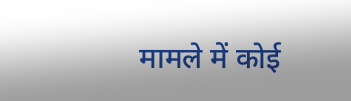मामले में कोई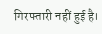गिरफ्तारी नहीं हुई है।